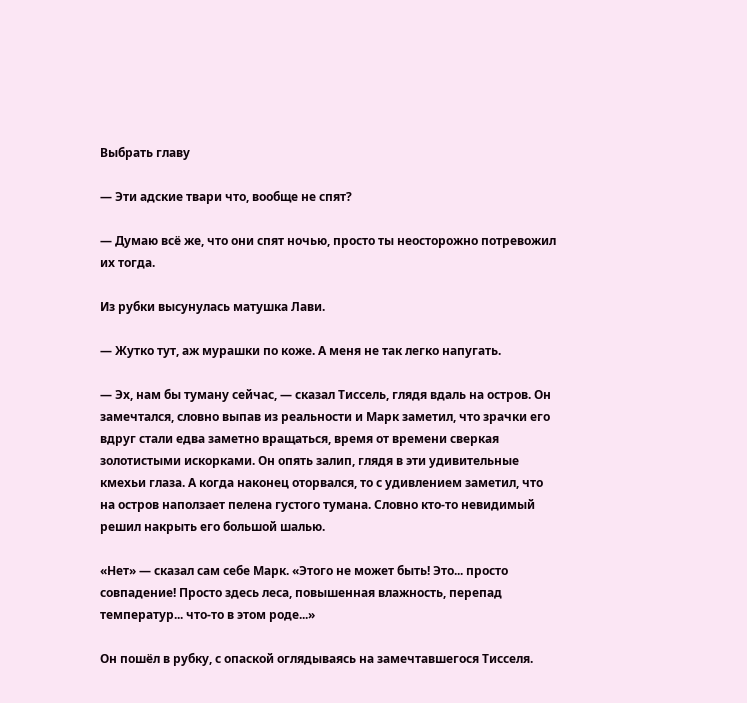Выбрать главу

— Эти адские твари что, вообще не спят?

— Думаю всё же, что они спят ночью, просто ты неосторожно потревожил их тогда.

Из рубки высунулась матушка Лави.

— Жутко тут, аж мурашки по коже. А меня не так легко напугать.

— Эх, нам бы туману сейчас, — сказал Тиссель, глядя вдаль на остров. Он замечтался, словно выпав из реальности и Марк заметил, что зрачки его вдруг стали едва заметно вращаться, время от времени сверкая золотистыми искорками. Он опять залип, глядя в эти удивительные кмехьи глаза. А когда наконец оторвался, то с удивлением заметил, что на остров наползает пелена густого тумана. Словно кто-то невидимый решил накрыть его большой шалью.

«Нет» — сказал сам себе Марк. «Этого не может быть! Это... просто совпадение! Просто здесь леса, повышенная влажность, перепад температур... что-то в этом роде...»

Он пошёл в рубку, с опаской оглядываясь на замечтавшегося Тисселя.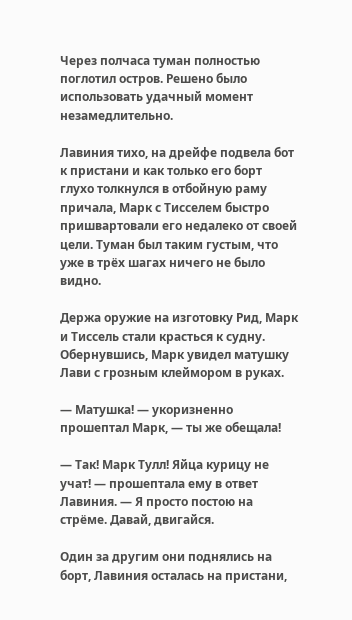Через полчаса туман полностью поглотил остров. Решено было использовать удачный момент незамедлительно.

Лавиния тихо, на дрейфе подвела бот к пристани и как только его борт глухо толкнулся в отбойную раму причала, Марк с Тисселем быстро пришвартовали его недалеко от своей цели. Туман был таким густым, что уже в трёх шагах ничего не было видно.

Держа оружие на изготовку Рид, Марк и Тиссель стали красться к судну. Обернувшись, Марк увидел матушку Лави с грозным клеймором в руках.

— Матушка! — укоризненно прошептал Марк, — ты же обещала!

— Так! Марк Тулл! Яйца курицу не учат! — прошептала ему в ответ Лавиния. — Я просто постою на стрёме. Давай, двигайся.

Один за другим они поднялись на борт, Лавиния осталась на пристани,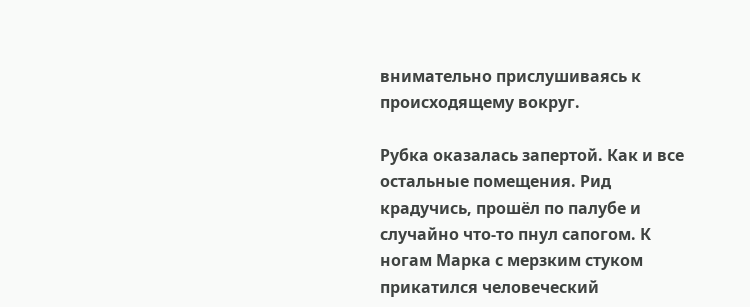внимательно прислушиваясь к происходящему вокруг.

Рубка оказалась запертой. Как и все остальные помещения. Рид крадучись, прошёл по палубе и случайно что-то пнул сапогом. К ногам Марка с мерзким стуком прикатился человеческий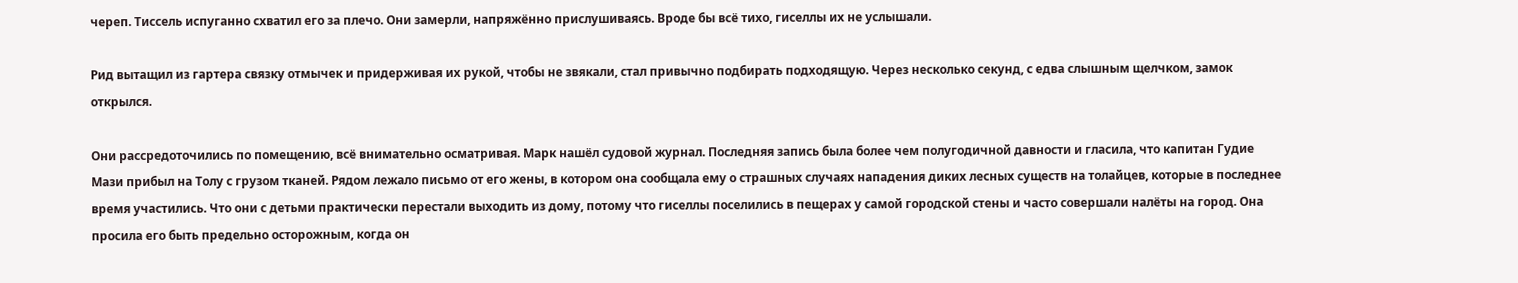череп. Тиссель испуганно схватил его за плечо. Они замерли, напряжённо прислушиваясь. Вроде бы всё тихо, гиселлы их не услышали.

Рид вытащил из гартера связку отмычек и придерживая их рукой, чтобы не звякали, стал привычно подбирать подходящую. Через несколько секунд, с едва слышным щелчком, замок открылся.

Они рассредоточились по помещению, всё внимательно осматривая. Марк нашёл судовой журнал. Последняя запись была более чем полугодичной давности и гласила, что капитан Гудие Мази прибыл на Толу с грузом тканей. Рядом лежало письмо от его жены, в котором она сообщала ему о страшных случаях нападения диких лесных существ на толайцев, которые в последнее время участились. Что они с детьми практически перестали выходить из дому, потому что гиселлы поселились в пещерах у самой городской стены и часто совершали налёты на город. Она просила его быть предельно осторожным, когда он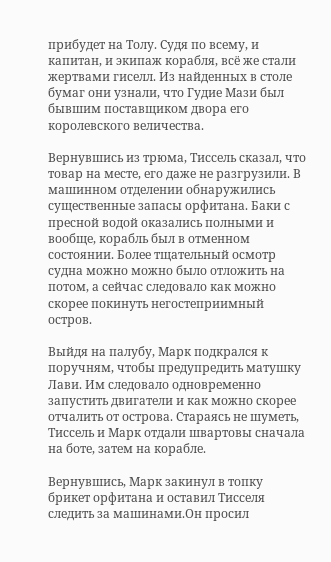прибудет на Толу. Судя по всему, и капитан, и экипаж корабля, всё же стали жертвами гиселл. Из найденных в столе бумаг они узнали, что Гудие Мази был бывшим поставщиком двора его королевского величества.

Вернувшись из трюма, Тиссель сказал, что товар на месте, его даже не разгрузили. В машинном отделении обнаружились существенные запасы орфитана. Баки с пресной водой оказались полными и вообще, корабль был в отменном состоянии. Более тщательный осмотр судна можно можно было отложить на потом, а сейчас следовало как можно скорее покинуть негостеприимный остров.

Выйдя на палубу, Марк подкрался к поручням, чтобы предупредить матушку Лави. Им следовало одновременно запустить двигатели и как можно скорее отчалить от острова. Стараясь не шуметь, Тиссель и Марк отдали швартовы сначала на боте, затем на корабле.

Вернувшись, Марк закинул в топку брикет орфитана и оставил Тисселя следить за машинами.Он просил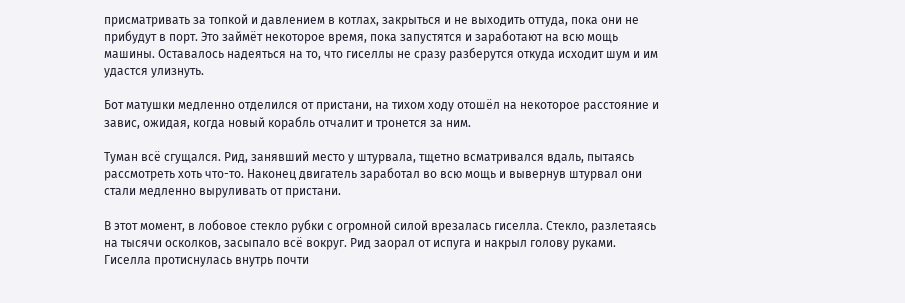присматривать за топкой и давлением в котлах, закрыться и не выходить оттуда, пока они не прибудут в порт. Это займёт некоторое время, пока запустятся и заработают на всю мощь машины. Оставалось надеяться на то, что гиселлы не сразу разберутся откуда исходит шум и им удастся улизнуть.

Бот матушки медленно отделился от пристани, на тихом ходу отошёл на некоторое расстояние и завис, ожидая, когда новый корабль отчалит и тронется за ним.

Туман всё сгущался. Рид, занявший место у штурвала, тщетно всматривался вдаль, пытаясь рассмотреть хоть что-то. Наконец двигатель заработал во всю мощь и вывернув штурвал они стали медленно выруливать от пристани.

В этот момент, в лобовое стекло рубки с огромной силой врезалась гиселла. Стекло, разлетаясь на тысячи осколков, засыпало всё вокруг. Рид заорал от испуга и накрыл голову руками. Гиселла протиснулась внутрь почти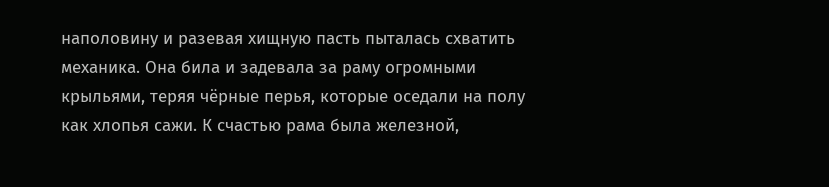наполовину и разевая хищную пасть пыталась схватить механика. Она била и задевала за раму огромными крыльями, теряя чёрные перья, которые оседали на полу как хлопья сажи. К счастью рама была железной,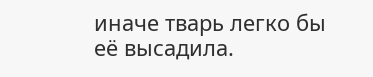иначе тварь легко бы её высадила.